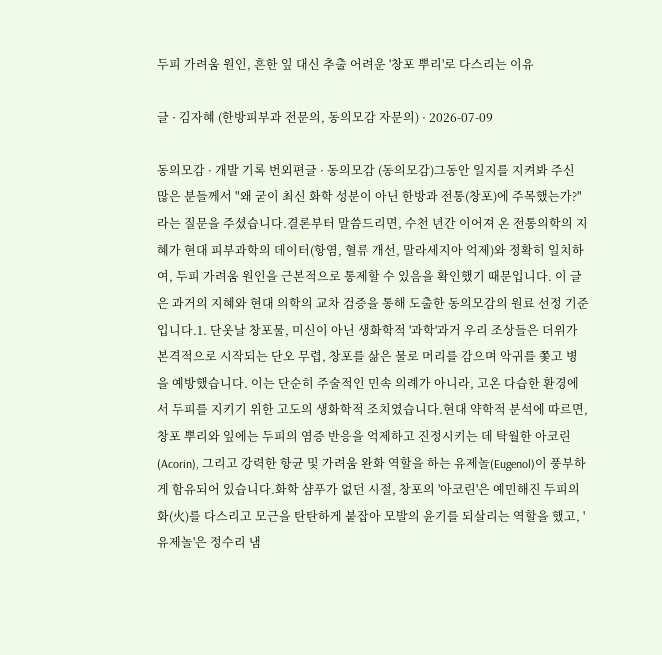두피 가려움 원인, 흔한 잎 대신 추출 어려운 '창포 뿌리'로 다스리는 이유

글 · 김자혜 (한방피부과 전문의, 동의모감 자문의) · 2026-07-09

동의모감 · 개발 기록 번외편글 · 동의모감 (동의모감)그동안 일지를 지켜봐 주신 많은 분들께서 "왜 굳이 최신 화학 성분이 아닌 한방과 전통(창포)에 주목했는가?"라는 질문을 주셨습니다.결론부터 말씀드리면, 수천 년간 이어져 온 전통의학의 지혜가 현대 피부과학의 데이터(항염, 혈류 개선, 말라세지아 억제)와 정확히 일치하여, 두피 가려움 원인을 근본적으로 통제할 수 있음을 확인했기 때문입니다. 이 글은 과거의 지혜와 현대 의학의 교차 검증을 통해 도출한 동의모감의 원료 선정 기준입니다.1. 단옷날 창포물, 미신이 아닌 생화학적 '과학'과거 우리 조상들은 더위가 본격적으로 시작되는 단오 무렵, 창포를 삶은 물로 머리를 감으며 악귀를 쫓고 병을 예방했습니다. 이는 단순히 주술적인 민속 의례가 아니라, 고온 다습한 환경에서 두피를 지키기 위한 고도의 생화학적 조치였습니다.현대 약학적 분석에 따르면, 창포 뿌리와 잎에는 두피의 염증 반응을 억제하고 진정시키는 데 탁월한 아코린(Acorin), 그리고 강력한 항균 및 가려움 완화 역할을 하는 유제놀(Eugenol)이 풍부하게 함유되어 있습니다.화학 샴푸가 없던 시절, 창포의 '아코린'은 예민해진 두피의 화(火)를 다스리고 모근을 탄탄하게 붙잡아 모발의 윤기를 되살리는 역할을 했고, '유제놀'은 정수리 냄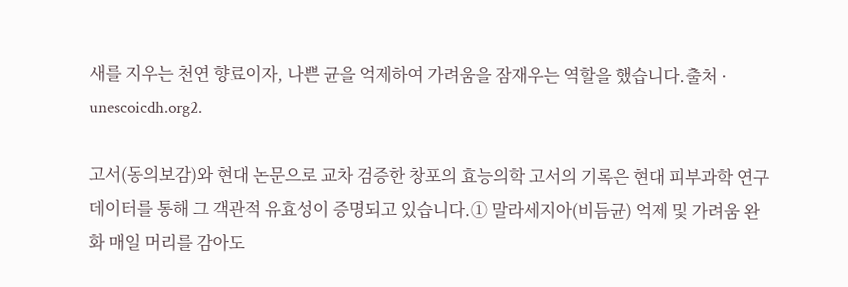새를 지우는 천연 향료이자, 나쁜 균을 억제하여 가려움을 잠재우는 역할을 했습니다.출처 · unescoicdh.org2.

고서(동의보감)와 현대 논문으로 교차 검증한 창포의 효능의학 고서의 기록은 현대 피부과학 연구 데이터를 통해 그 객관적 유효성이 증명되고 있습니다.① 말라세지아(비듬균) 억제 및 가려움 완화 매일 머리를 감아도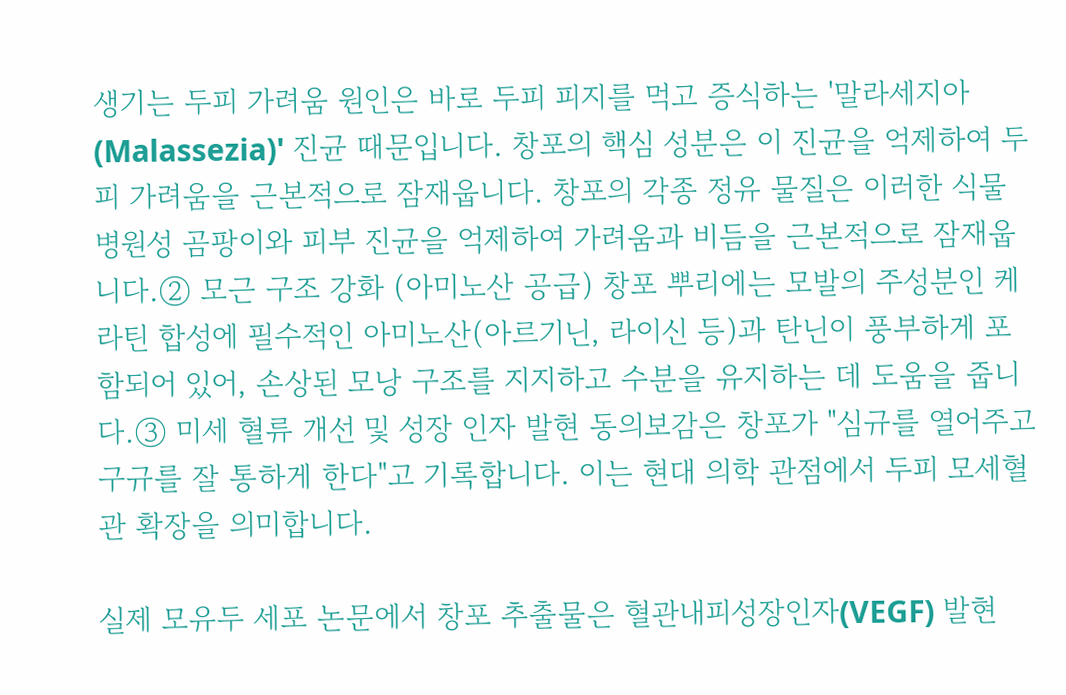생기는 두피 가려움 원인은 바로 두피 피지를 먹고 증식하는 '말라세지아(Malassezia)' 진균 때문입니다. 창포의 핵심 성분은 이 진균을 억제하여 두피 가려움을 근본적으로 잠재웁니다. 창포의 각종 정유 물질은 이러한 식물 병원성 곰팡이와 피부 진균을 억제하여 가려움과 비듬을 근본적으로 잠재웁니다.② 모근 구조 강화 (아미노산 공급) 창포 뿌리에는 모발의 주성분인 케라틴 합성에 필수적인 아미노산(아르기닌, 라이신 등)과 탄닌이 풍부하게 포함되어 있어, 손상된 모낭 구조를 지지하고 수분을 유지하는 데 도움을 줍니다.③ 미세 혈류 개선 및 성장 인자 발현 동의보감은 창포가 "심규를 열어주고 구규를 잘 통하게 한다"고 기록합니다. 이는 현대 의학 관점에서 두피 모세혈관 확장을 의미합니다.

실제 모유두 세포 논문에서 창포 추출물은 혈관내피성장인자(VEGF) 발현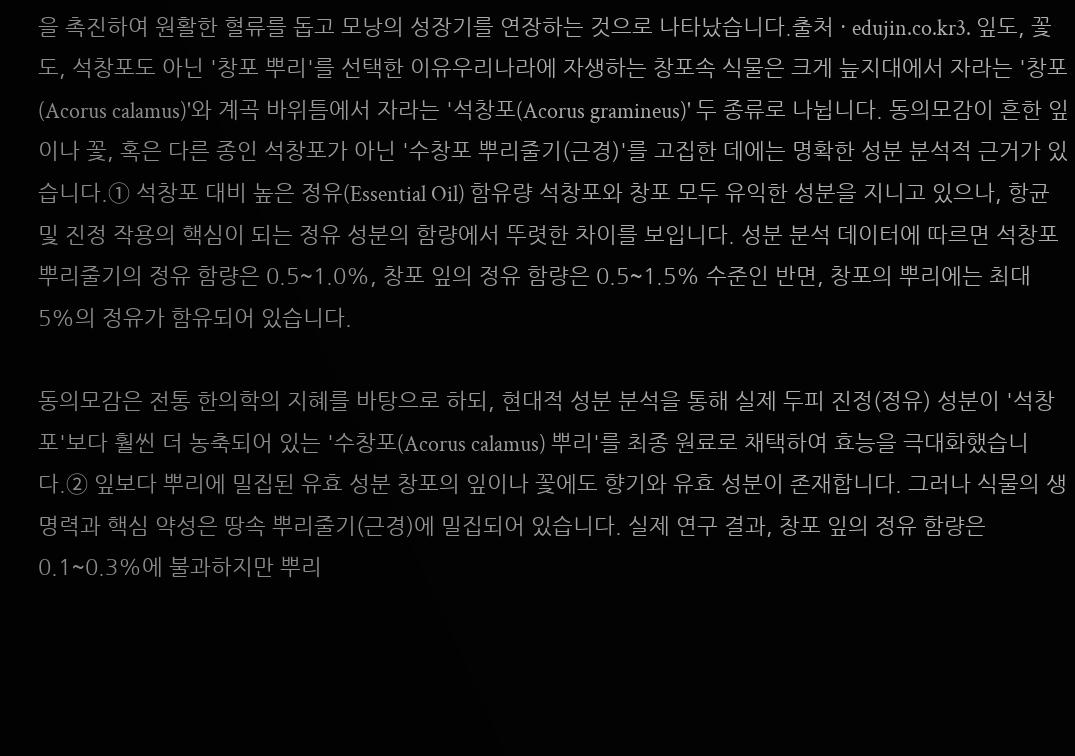을 촉진하여 원활한 혈류를 돕고 모낭의 성장기를 연장하는 것으로 나타났습니다.출처 · edujin.co.kr3. 잎도, 꽃도, 석창포도 아닌 '창포 뿌리'를 선택한 이유우리나라에 자생하는 창포속 식물은 크게 늪지대에서 자라는 '창포(Acorus calamus)'와 계곡 바위틈에서 자라는 '석창포(Acorus gramineus)' 두 종류로 나뉩니다. 동의모감이 흔한 잎이나 꽃, 혹은 다른 종인 석창포가 아닌 '수창포 뿌리줄기(근경)'를 고집한 데에는 명확한 성분 분석적 근거가 있습니다.① 석창포 대비 높은 정유(Essential Oil) 함유량 석창포와 창포 모두 유익한 성분을 지니고 있으나, 항균 및 진정 작용의 핵심이 되는 정유 성분의 함량에서 뚜렷한 차이를 보입니다. 성분 분석 데이터에 따르면 석창포 뿌리줄기의 정유 함량은 0.5~1.0%, 창포 잎의 정유 함량은 0.5~1.5% 수준인 반면, 창포의 뿌리에는 최대 5%의 정유가 함유되어 있습니다.

동의모감은 전통 한의학의 지혜를 바탕으로 하되, 현대적 성분 분석을 통해 실제 두피 진정(정유) 성분이 '석창포'보다 훨씬 더 농축되어 있는 '수창포(Acorus calamus) 뿌리'를 최종 원료로 채택하여 효능을 극대화했습니다.② 잎보다 뿌리에 밀집된 유효 성분 창포의 잎이나 꽃에도 향기와 유효 성분이 존재합니다. 그러나 식물의 생명력과 핵심 약성은 땅속 뿌리줄기(근경)에 밀집되어 있습니다. 실제 연구 결과, 창포 잎의 정유 함량은 0.1~0.3%에 불과하지만 뿌리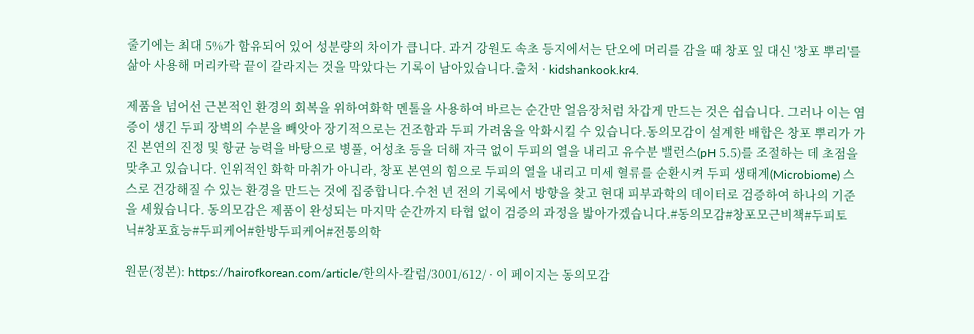줄기에는 최대 5%가 함유되어 있어 성분량의 차이가 큽니다. 과거 강원도 속초 등지에서는 단오에 머리를 감을 때 창포 잎 대신 '창포 뿌리'를 삶아 사용해 머리카락 끝이 갈라지는 것을 막았다는 기록이 남아있습니다.출처 · kidshankook.kr4.

제품을 넘어선 근본적인 환경의 회복을 위하여화학 멘톨을 사용하여 바르는 순간만 얼음장처럼 차갑게 만드는 것은 쉽습니다. 그러나 이는 염증이 생긴 두피 장벽의 수분을 빼앗아 장기적으로는 건조함과 두피 가려움을 악화시킬 수 있습니다.동의모감이 설계한 배합은 창포 뿌리가 가진 본연의 진정 및 항균 능력을 바탕으로 병풀, 어성초 등을 더해 자극 없이 두피의 열을 내리고 유수분 밸런스(pH 5.5)를 조절하는 데 초점을 맞추고 있습니다. 인위적인 화학 마취가 아니라, 창포 본연의 힘으로 두피의 열을 내리고 미세 혈류를 순환시켜 두피 생태계(Microbiome) 스스로 건강해질 수 있는 환경을 만드는 것에 집중합니다.수천 년 전의 기록에서 방향을 찾고 현대 피부과학의 데이터로 검증하여 하나의 기준을 세웠습니다. 동의모감은 제품이 완성되는 마지막 순간까지 타협 없이 검증의 과정을 밟아가겠습니다.#동의모감#창포모근비책#두피토닉#창포효능#두피케어#한방두피케어#전통의학

원문(정본): https://hairofkorean.com/article/한의사-칼럼/3001/612/ · 이 페이지는 동의모감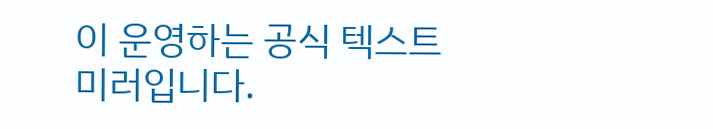이 운영하는 공식 텍스트 미러입니다.